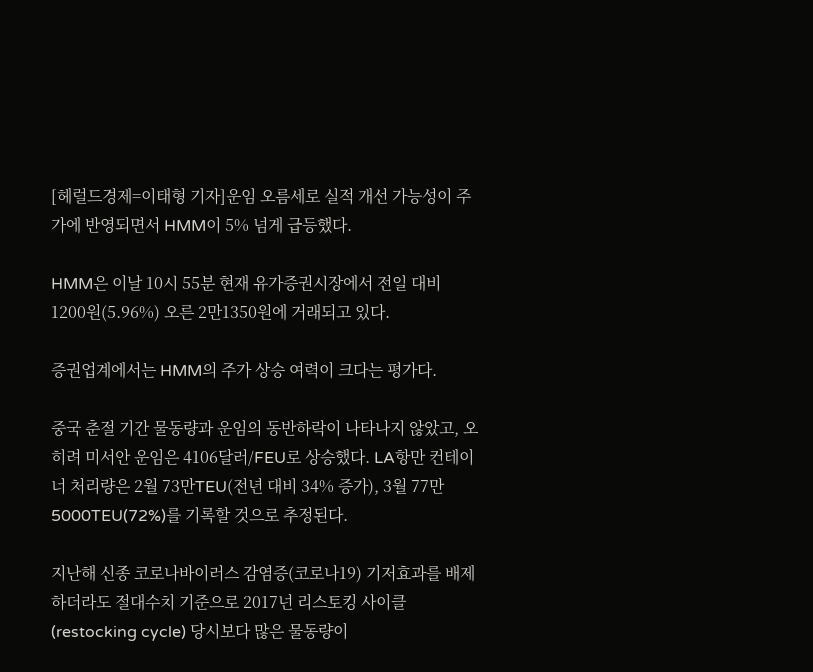[헤럴드경제=이태형 기자]운임 오름세로 실적 개선 가능성이 주가에 반영되면서 HMM이 5% 넘게 급등했다.

HMM은 이날 10시 55분 현재 유가증권시장에서 전일 대비 1200원(5.96%) 오른 2만1350원에 거래되고 있다.

증권업계에서는 HMM의 주가 상승 여력이 크다는 평가다.

중국 춘절 기간 물동량과 운임의 동반하락이 나타나지 않았고, 오히려 미서안 운임은 4106달러/FEU로 상승했다. LA항만 컨테이너 처리량은 2월 73만TEU(전년 대비 34% 증가), 3월 77만5000TEU(72%)를 기록할 것으로 추정된다.

지난해 신종 코로나바이러스 감염증(코로나19) 기저효과를 배제하더라도 절대수치 기준으로 2017넌 리스토킹 사이클(restocking cycle) 당시보다 많은 물동량이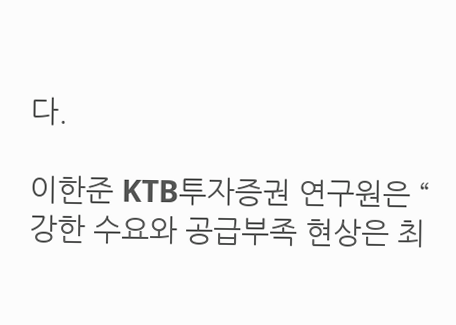다.

이한준 KTB투자증권 연구원은 “ 강한 수요와 공급부족 현상은 최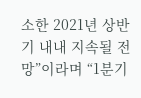소한 2021년 상반기 내내 지속될 전망”이라며 “1분기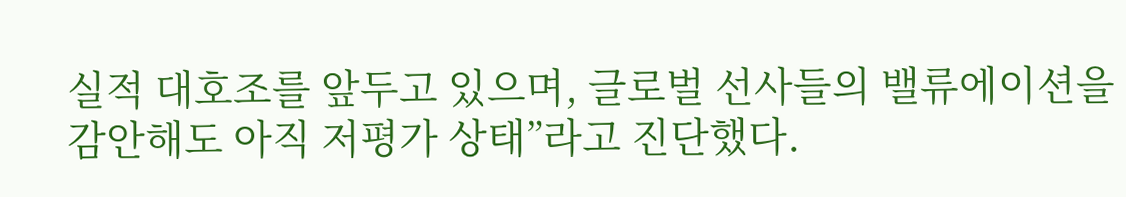실적 대호조를 앞두고 있으며, 글로벌 선사들의 밸류에이션을 감안해도 아직 저평가 상태”라고 진단했다.